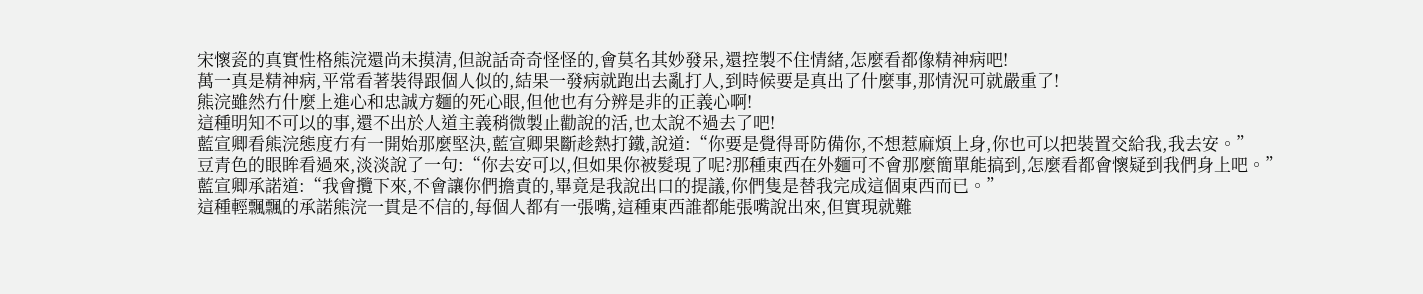宋懷瓷的真實性格熊浣還尚未摸清,但說話奇奇怪怪的,會莫名其妙發呆,還控製不住情緒,怎麼看都像精神病吧!
萬一真是精神病,平常看著裝得跟個人似的,結果一發病就跑出去亂打人,到時候要是真出了什麼事,那情況可就嚴重了!
熊浣雖然冇什麼上進心和忠誠方麵的死心眼,但他也有分辨是非的正義心啊!
這種明知不可以的事,還不出於人道主義稍微製止勸說的活,也太說不過去了吧!
藍宣卿看熊浣態度冇有一開始那麼堅決,藍宣卿果斷趁熱打鐵,說道:“你要是覺得哥防備你,不想惹麻煩上身,你也可以把裝置交給我,我去安。”
豆青色的眼眸看過來,淡淡說了一句:“你去安可以,但如果你被髮現了呢?那種東西在外麵可不會那麼簡單能搞到,怎麼看都會懷疑到我們身上吧。”
藍宣卿承諾道:“我會攬下來,不會讓你們擔責的,畢竟是我說出口的提議,你們隻是替我完成這個東西而已。”
這種輕飄飄的承諾熊浣一貫是不信的,每個人都有一張嘴,這種東西誰都能張嘴說出來,但實現就難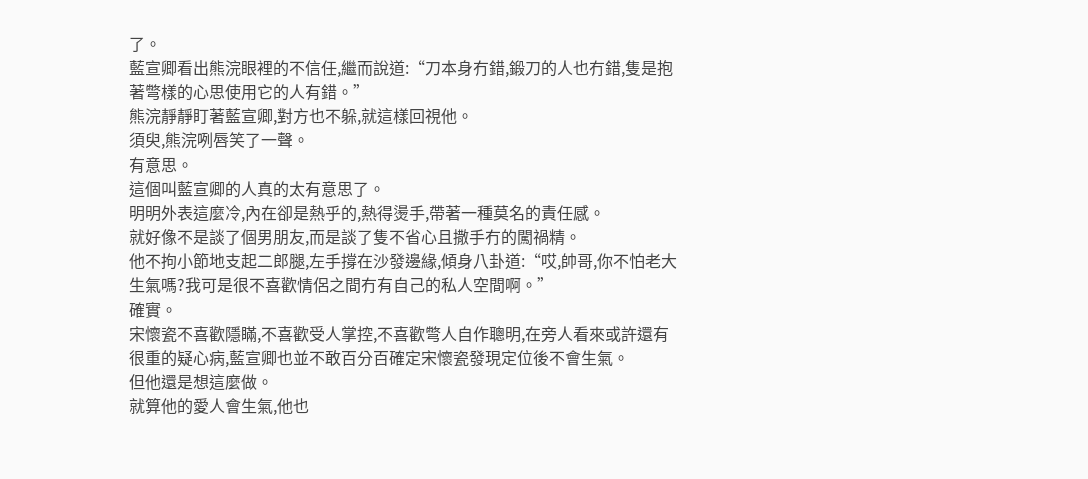了。
藍宣卿看出熊浣眼裡的不信任,繼而說道:“刀本身冇錯,鍛刀的人也冇錯,隻是抱著彆樣的心思使用它的人有錯。”
熊浣靜靜盯著藍宣卿,對方也不躲,就這樣回視他。
須臾,熊浣咧唇笑了一聲。
有意思。
這個叫藍宣卿的人真的太有意思了。
明明外表這麼冷,內在卻是熱乎的,熱得燙手,帶著一種莫名的責任感。
就好像不是談了個男朋友,而是談了隻不省心且撒手冇的闖禍精。
他不拘小節地支起二郎腿,左手撐在沙發邊緣,傾身八卦道:“哎,帥哥,你不怕老大生氣嗎?我可是很不喜歡情侶之間冇有自己的私人空間啊。”
確實。
宋懷瓷不喜歡隱瞞,不喜歡受人掌控,不喜歡彆人自作聰明,在旁人看來或許還有很重的疑心病,藍宣卿也並不敢百分百確定宋懷瓷發現定位後不會生氣。
但他還是想這麼做。
就算他的愛人會生氣,他也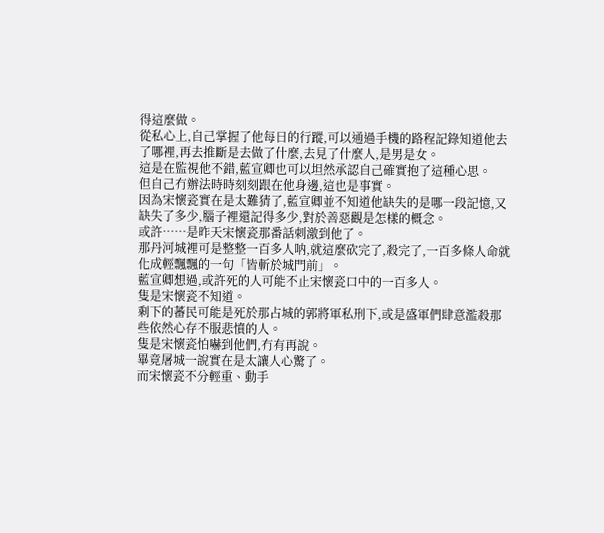得這麼做。
從私心上,自己掌握了他每日的行蹤,可以通過手機的路程記錄知道他去了哪裡,再去推斷是去做了什麼,去見了什麼人,是男是女。
這是在監視他不錯,藍宣卿也可以坦然承認自己確實抱了這種心思。
但自己冇辦法時時刻刻跟在他身邊,這也是事實。
因為宋懷瓷實在是太難猜了,藍宣卿並不知道他缺失的是哪一段記憶,又缺失了多少,腦子裡還記得多少,對於善惡觀是怎樣的概念。
或許……是昨天宋懷瓷那番話刺激到他了。
那丹河城裡可是整整一百多人呐,就這麼砍完了,殺完了,一百多條人命就化成輕飄飄的一句「皆斬於城門前」。
藍宣卿想過,或許死的人可能不止宋懷瓷口中的一百多人。
隻是宋懷瓷不知道。
剩下的蕃民可能是死於那占城的郭將軍私刑下,或是盛軍們肆意濫殺那些依然心存不服悲憤的人。
隻是宋懷瓷怕嚇到他們,冇有再說。
畢竟屠城一說實在是太讓人心驚了。
而宋懷瓷不分輕重、動手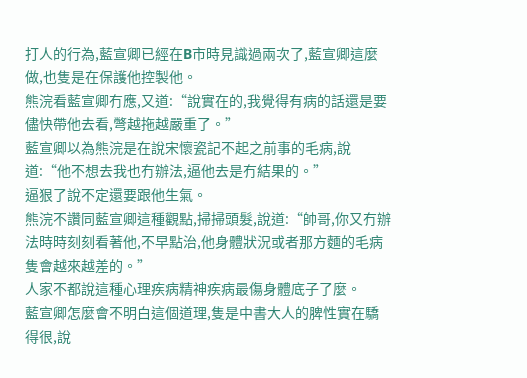打人的行為,藍宣卿已經在B市時見識過兩次了,藍宣卿這麼做,也隻是在保護他控製他。
熊浣看藍宣卿冇應,又道:“說實在的,我覺得有病的話還是要儘快帶他去看,彆越拖越嚴重了。”
藍宣卿以為熊浣是在說宋懷瓷記不起之前事的毛病,說道:“他不想去我也冇辦法,逼他去是冇結果的。”
逼狠了說不定還要跟他生氣。
熊浣不讚同藍宣卿這種觀點,掃掃頭髮,說道:“帥哥,你又冇辦法時時刻刻看著他,不早點治,他身體狀況或者那方麵的毛病隻會越來越差的。”
人家不都說這種心理疾病精神疾病最傷身體底子了麼。
藍宣卿怎麼會不明白這個道理,隻是中書大人的脾性實在驕得很,說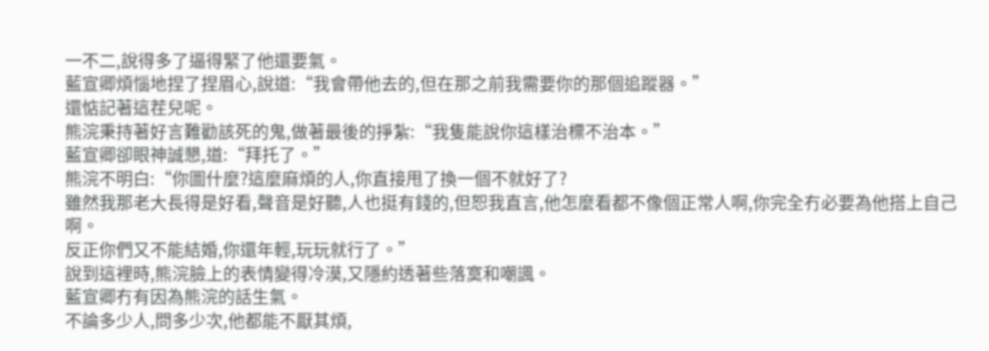一不二,說得多了逼得緊了他還要氣。
藍宣卿煩惱地捏了捏眉心,說道:“我會帶他去的,但在那之前我需要你的那個追蹤器。”
還惦記著這茬兒呢。
熊浣秉持著好言難勸該死的鬼,做著最後的掙紮:“我隻能說你這樣治標不治本。”
藍宣卿卻眼神誠懇,道:“拜托了。”
熊浣不明白:“你圖什麼?這麼麻煩的人,你直接甩了換一個不就好了?
雖然我那老大長得是好看,聲音是好聽,人也挺有錢的,但恕我直言,他怎麼看都不像個正常人啊,你完全冇必要為他搭上自己啊。
反正你們又不能結婚,你還年輕,玩玩就行了。”
說到這裡時,熊浣臉上的表情變得冷漠,又隱約透著些落寞和嘲諷。
藍宣卿冇有因為熊浣的話生氣。
不論多少人,問多少次,他都能不厭其煩,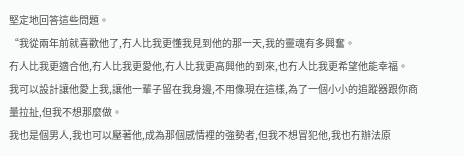堅定地回答這些問題。
“我從兩年前就喜歡他了,冇人比我更懂我見到他的那一天,我的靈魂有多興奮。
冇人比我更適合他,冇人比我更愛他,冇人比我更高興他的到來,也冇人比我更希望他能幸福。
我可以設計讓他愛上我,讓他一輩子留在我身邊,不用像現在這樣,為了一個小小的追蹤器跟你商量拉扯,但我不想那麼做。
我也是個男人,我也可以壓著他,成為那個感情裡的強勢者,但我不想冒犯他,我也冇辦法原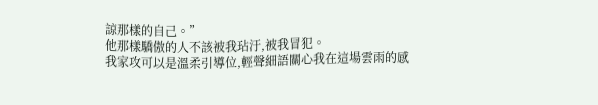諒那樣的自己。”
他那樣驕傲的人不該被我玷汙,被我冒犯。
我家攻可以是溫柔引導位,輕聲細語關心我在這場雲雨的感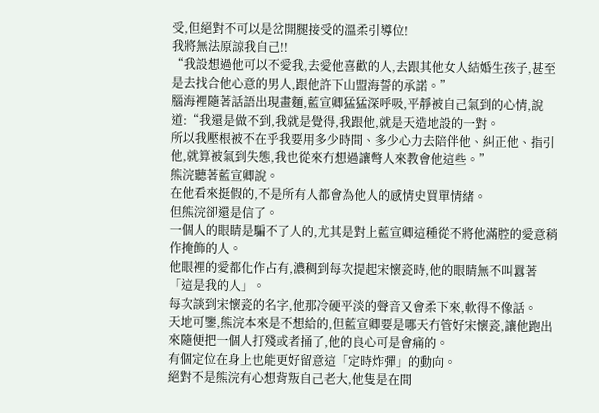受,但絕對不可以是岔開腿接受的溫柔引導位!
我將無法原諒我自己!!
“我設想過他可以不愛我,去愛他喜歡的人,去跟其他女人結婚生孩子,甚至是去找合他心意的男人,跟他許下山盟海誓的承諾。”
腦海裡隨著話語出現畫麵,藍宣卿猛猛深呼吸,平靜被自己氣到的心情,說道:“我還是做不到,我就是覺得,我跟他,就是天造地設的一對。
所以我壓根被不在乎我要用多少時間、多少心力去陪伴他、糾正他、指引他,就算被氣到失態,我也從來冇想過讓彆人來教會他這些。”
熊浣聽著藍宣卿說。
在他看來挺假的,不是所有人都會為他人的感情史買單情緒。
但熊浣卻還是信了。
一個人的眼睛是騙不了人的,尤其是對上藍宣卿這種從不將他滿腔的愛意稍作掩飾的人。
他眼裡的愛都化作占有,濃稠到每次提起宋懷瓷時,他的眼睛無不叫囂著「這是我的人」。
每次談到宋懷瓷的名字,他那冷硬平淡的聲音又會柔下來,軟得不像話。
天地可鑒,熊浣本來是不想給的,但藍宣卿要是哪天冇管好宋懷瓷,讓他跑出來隨便把一個人打殘或者捅了,他的良心可是會痛的。
有個定位在身上也能更好留意這「定時炸彈」的動向。
絕對不是熊浣有心想背叛自己老大,他隻是在間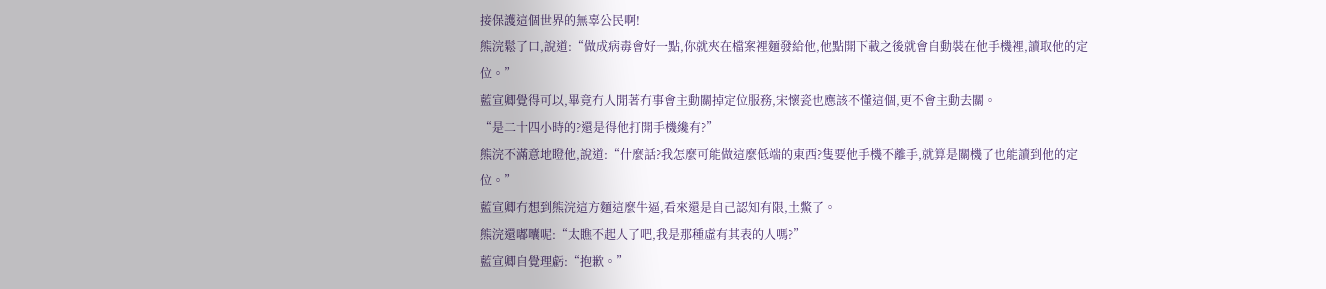接保護這個世界的無辜公民啊!
熊浣鬆了口,說道:“做成病毒會好一點,你就夾在檔案裡麵發給他,他點開下載之後就會自動裝在他手機裡,讀取他的定位。”
藍宣卿覺得可以,畢竟冇人閒著冇事會主動關掉定位服務,宋懷瓷也應該不懂這個,更不會主動去關。
“是二十四小時的?還是得他打開手機纔有?”
熊浣不滿意地瞪他,說道:“什麼話?我怎麼可能做這麼低端的東西?隻要他手機不離手,就算是關機了也能讀到他的定位。”
藍宣卿冇想到熊浣這方麵這麼牛逼,看來還是自己認知有限,土鱉了。
熊浣還嘟囔呢:“太瞧不起人了吧,我是那種虛有其表的人嗎?”
藍宣卿自覺理虧:“抱歉。”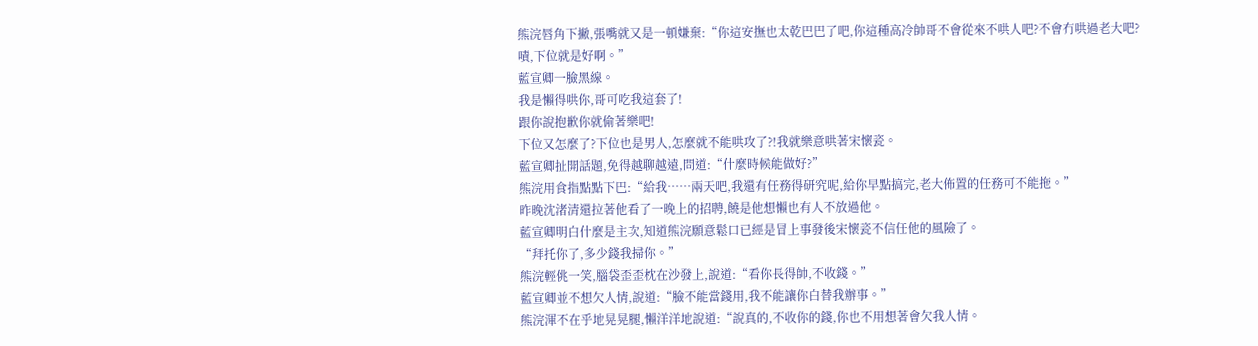熊浣唇角下撇,張嘴就又是一頓嫌棄:“你這安撫也太乾巴巴了吧,你這種高冷帥哥不會從來不哄人吧?不會冇哄過老大吧?
嘖,下位就是好啊。”
藍宣卿一臉黑線。
我是懶得哄你,哥可吃我這套了!
跟你說抱歉你就偷著樂吧!
下位又怎麼了?下位也是男人,怎麼就不能哄攻了?!我就樂意哄著宋懷瓷。
藍宣卿扯開話題,免得越聊越遠,問道:“什麼時候能做好?”
熊浣用食指點點下巴:“給我……兩天吧,我還有任務得研究呢,給你早點搞完,老大佈置的任務可不能拖。”
昨晚沈渚清還拉著他看了一晚上的招聘,饒是他想懶也有人不放過他。
藍宣卿明白什麼是主次,知道熊浣願意鬆口已經是冒上事發後宋懷瓷不信任他的風險了。
“拜托你了,多少錢我掃你。”
熊浣輕佻一笑,腦袋歪歪枕在沙發上,說道:“看你長得帥,不收錢。”
藍宣卿並不想欠人情,說道:“臉不能當錢用,我不能讓你白替我辦事。”
熊浣渾不在乎地晃晃腿,懶洋洋地說道:“說真的,不收你的錢,你也不用想著會欠我人情。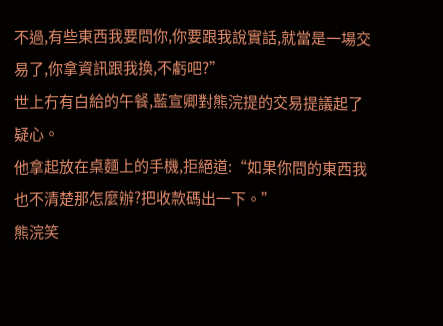不過,有些東西我要問你,你要跟我說實話,就當是一場交易了,你拿資訊跟我換,不虧吧?”
世上冇有白給的午餐,藍宣卿對熊浣提的交易提議起了疑心。
他拿起放在桌麵上的手機,拒絕道:“如果你問的東西我也不清楚那怎麼辦?把收款碼出一下。”
熊浣笑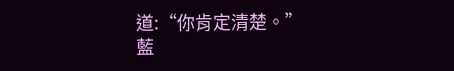道:“你肯定清楚。”
藍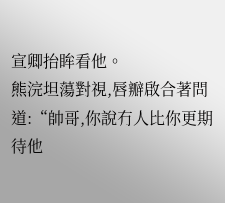宣卿抬眸看他。
熊浣坦蕩對視,唇瓣啟合著問道:“帥哥,你說冇人比你更期待他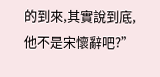的到來,其實說到底,他不是宋懷辭吧?”